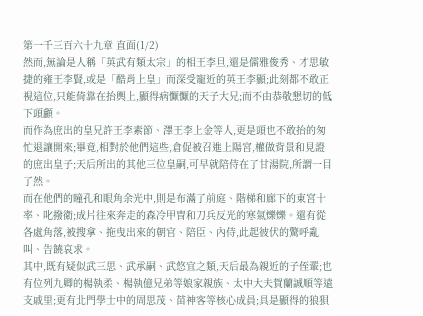第一千三百六十九章 直面(1/2)
然而,無論是人稱「英武有類太宗」的相王李旦,還是儒雅俊秀、才思敏捷的雍王李賢,或是「酷肖上皇」而深受寵近的英王李顯;此刻都不敢正視這位,只能倚靠在抬輿上,顯得病懨懨的天子大兄;而不由恭敬懇切的低下頭顱。
而作為庶出的皇兄許王李素節、澤王李上金等人,更是頭也不敢抬的匆忙退讓開來;畢竟,相對於他們這些,倉促被召進上陽宮,權做背景和見證的庶出皇子;天后所出的其他三位皇嗣,可早就陪侍在了甘湯院,所謂一目了然。
而在他們的瞳孔和眼角余光中,則是布滿了前庭、階梯和廊下的東宮十率、叱撥衛;成片往來奔走的森冷甲冑和刀兵反光的寒氣爍爍。還有從各處角落,被搜拿、拖曳出來的朝官、陪臣、內侍,此起彼伏的驚呼亂叫、告饒哀求。
其中,既有疑似武三思、武承嗣、武悠宜之類,天后最為親近的子侄輩;也有位列九卿的楊執柔、楊執億兄弟等娘家親族、太中大夫賀蘭誠順等遠支戚里;更有北門學士中的周思茂、苗神客等核心成員;具是顯得的狼狽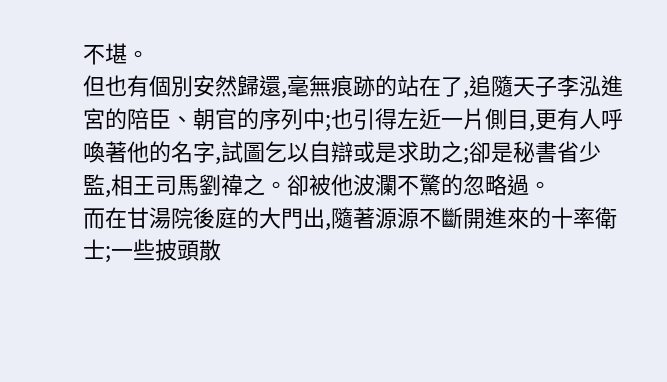不堪。
但也有個別安然歸還,毫無痕跡的站在了,追隨天子李泓進宮的陪臣、朝官的序列中;也引得左近一片側目,更有人呼喚著他的名字,試圖乞以自辯或是求助之;卻是秘書省少監,相王司馬劉禕之。卻被他波瀾不驚的忽略過。
而在甘湯院後庭的大門出,隨著源源不斷開進來的十率衛士;一些披頭散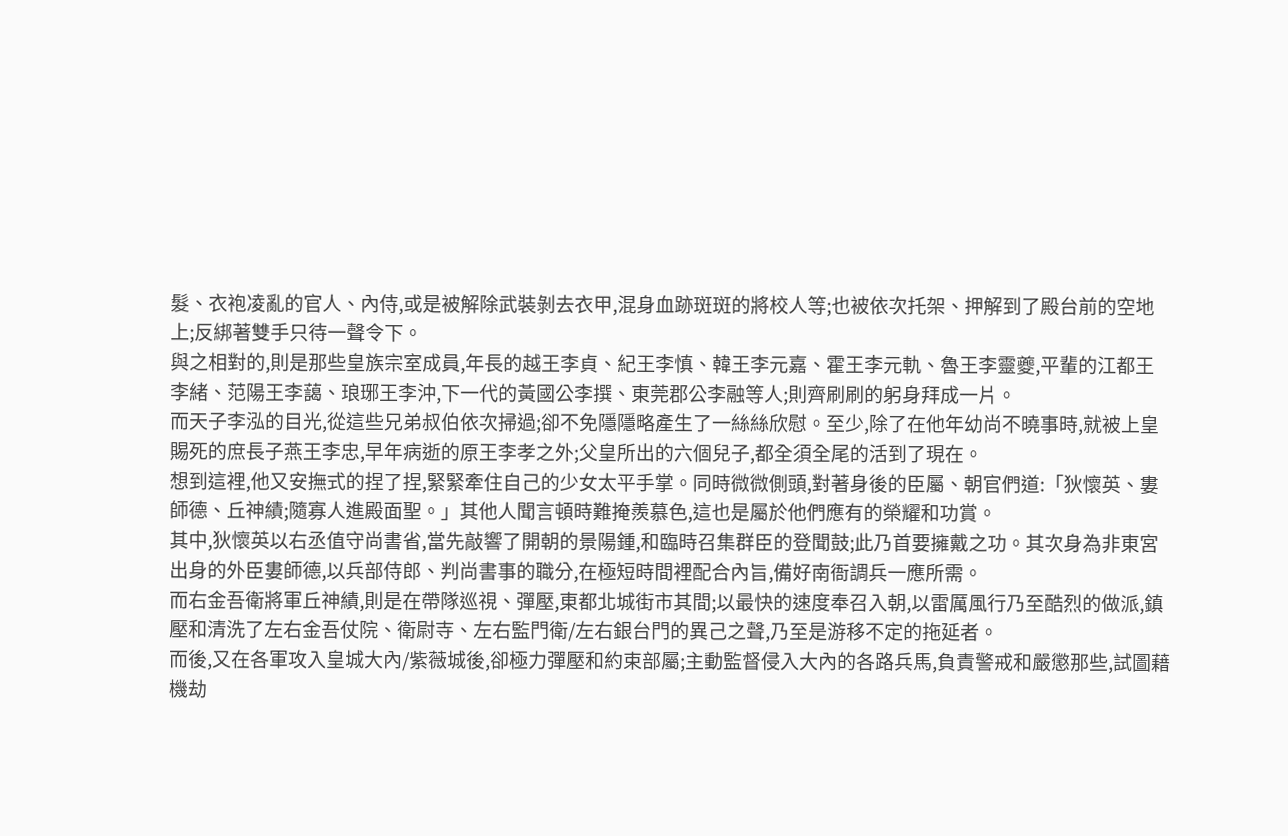髮、衣袍凌亂的官人、內侍,或是被解除武裝剝去衣甲,混身血跡斑斑的將校人等;也被依次托架、押解到了殿台前的空地上;反綁著雙手只待一聲令下。
與之相對的,則是那些皇族宗室成員,年長的越王李貞、紀王李慎、韓王李元嘉、霍王李元軌、魯王李靈夔,平輩的江都王李緒、范陽王李藹、琅琊王李沖,下一代的黃國公李撰、東莞郡公李融等人;則齊刷刷的躬身拜成一片。
而天子李泓的目光,從這些兄弟叔伯依次掃過;卻不免隱隱略產生了一絲絲欣慰。至少,除了在他年幼尚不曉事時,就被上皇賜死的庶長子燕王李忠,早年病逝的原王李孝之外;父皇所出的六個兒子,都全須全尾的活到了現在。
想到這裡,他又安撫式的捏了捏,緊緊牽住自己的少女太平手掌。同時微微側頭,對著身後的臣屬、朝官們道:「狄懷英、婁師德、丘神績;隨寡人進殿面聖。」其他人聞言頓時難掩羨慕色,這也是屬於他們應有的榮耀和功賞。
其中,狄懷英以右丞值守尚書省,當先敲響了開朝的景陽鍾,和臨時召集群臣的登聞鼓;此乃首要擁戴之功。其次身為非東宮出身的外臣婁師德,以兵部侍郎、判尚書事的職分,在極短時間裡配合內旨,備好南衙調兵一應所需。
而右金吾衛將軍丘神績,則是在帶隊巡視、彈壓,東都北城街市其間;以最快的速度奉召入朝,以雷厲風行乃至酷烈的做派,鎮壓和清洗了左右金吾仗院、衛尉寺、左右監門衛/左右銀台門的異己之聲,乃至是游移不定的拖延者。
而後,又在各軍攻入皇城大內/紫薇城後,卻極力彈壓和約束部屬;主動監督侵入大內的各路兵馬,負責警戒和嚴懲那些,試圖藉機劫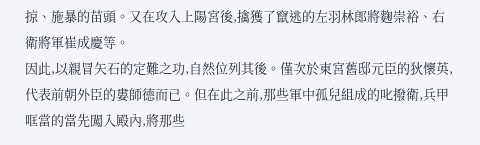掠、施暴的苗頭。又在攻入上陽宮後,擒獲了竄逃的左羽林郎將麴崇裕、右衛將軍崔成慶等。
因此,以親冒矢石的定難之功,自然位列其後。僅次於東宮舊邸元臣的狄懷英,代表前朝外臣的婁師德而已。但在此之前,那些軍中孤兒組成的叱撥衛,兵甲哐當的當先闖入殿內,將那些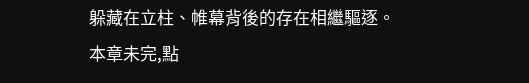躲藏在立柱、帷幕背後的存在相繼驅逐。
本章未完,點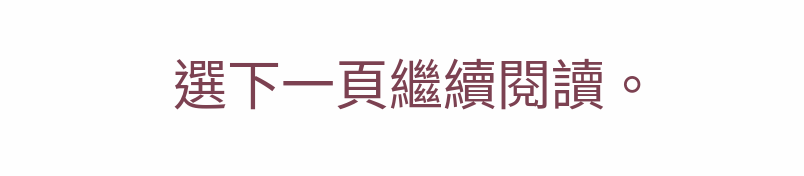選下一頁繼續閱讀。